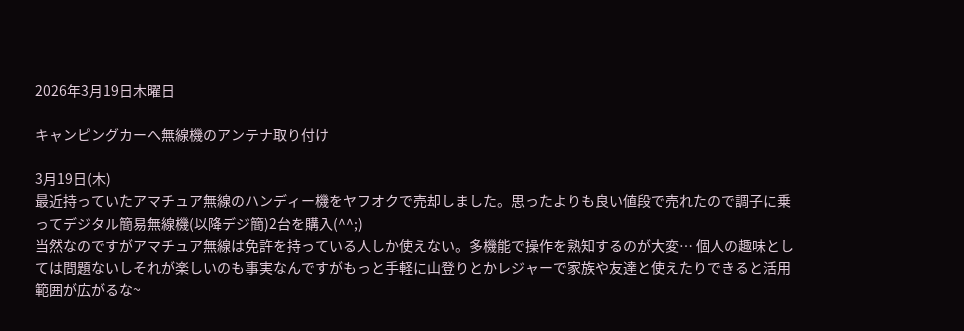2026年3月19日木曜日

キャンピングカーへ無線機のアンテナ取り付け

3月19日(木)
最近持っていたアマチュア無線のハンディー機をヤフオクで売却しました。思ったよりも良い値段で売れたので調子に乗ってデジタル簡易無線機(以降デジ簡)2台を購入(^^;)
当然なのですがアマチュア無線は免許を持っている人しか使えない。多機能で操作を熟知するのが大変… 個人の趣味としては問題ないしそれが楽しいのも事実なんですがもっと手軽に山登りとかレジャーで家族や友達と使えたりできると活用範囲が広がるな~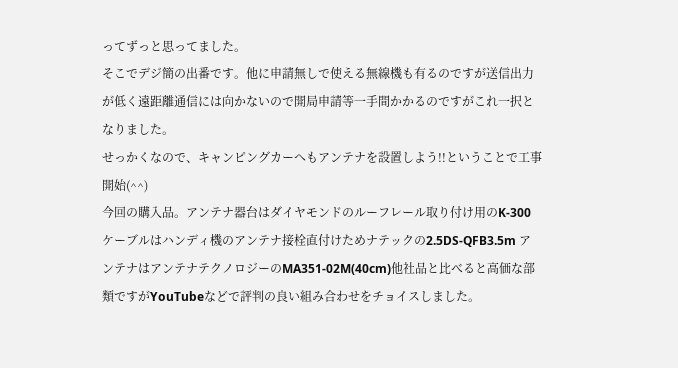ってずっと思ってました。
そこでデジ簡の出番です。他に申請無しで使える無線機も有るのですが送信出力が低く遠距離通信には向かないので開局申請等一手間かかるのですがこれ一択となりました。
せっかくなので、キャンピングカーへもアンテナを設置しよう!!ということで工事開始(^^)
今回の購入品。アンテナ器台はダイヤモンドのルーフレール取り付け用のK-300 ケーブルはハンディ機のアンテナ接栓直付けためナテックの2.5DS-QFB3.5m アンテナはアンテナテクノロジーのMA351-02M(40cm)他社品と比べると高価な部類ですがYouTubeなどで評判の良い組み合わせをチョイスしました。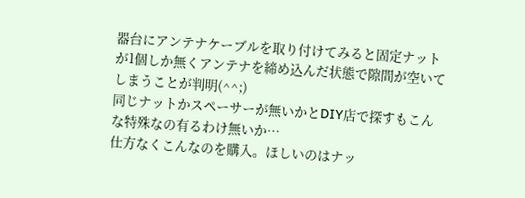器台にアンテナケーブルを取り付けてみると固定ナットが1個しか無くアンテナを締め込んだ状態で隙間が空いてしまうことが判明(^^;)
同じナットかスペーサーが無いかとDIY店で探すもこんな特殊なの有るわけ無いか…
仕方なくこんなのを購入。ほしいのはナッ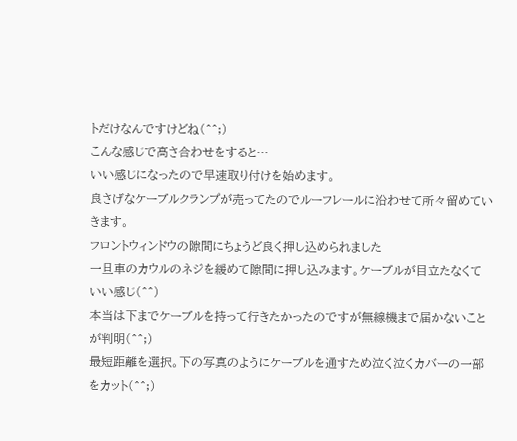トだけなんですけどね(^^;)
こんな感じで高さ合わせをすると…
いい感じになったので早速取り付けを始めます。
良さげなケーブルクランプが売ってたのでルーフレールに沿わせて所々留めていきます。
フロントウィンドウの隙間にちょうど良く押し込められました
一旦車のカウルのネジを緩めて隙間に押し込みます。ケーブルが目立たなくていい感じ(^^)
本当は下までケーブルを持って行きたかったのですが無線機まで届かないことが判明(^^;)
最短距離を選択。下の写真のようにケーブルを通すため泣く泣くカバーの一部をカット(^^;)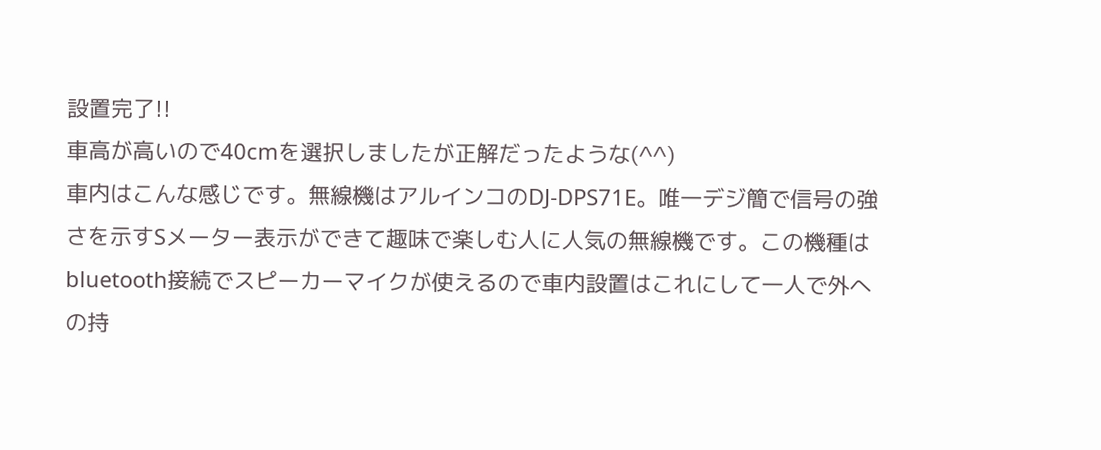設置完了!!
車高が高いので40cmを選択しましたが正解だったような(^^)
車内はこんな感じです。無線機はアルインコのDJ-DPS71E。唯一デジ簡で信号の強さを示すSメーター表示ができて趣味で楽しむ人に人気の無線機です。この機種はbluetooth接続でスピーカーマイクが使えるので車内設置はこれにして一人で外への持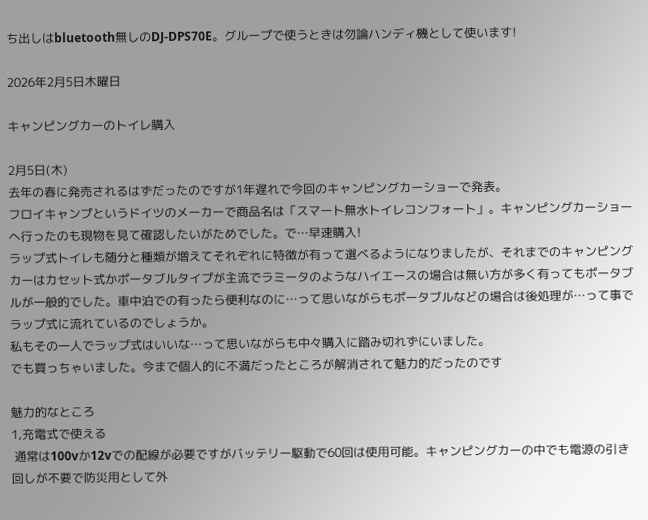ち出しはbluetooth無しのDJ-DPS70E。グループで使うときは勿論ハンディ機として使います!

2026年2月5日木曜日

キャンピングカーのトイレ購入

2月5日(木)
去年の春に発売されるはずだったのですが1年遅れで今回のキャンピングカーショーで発表。
フロイキャンプというドイツのメーカーで商品名は「スマート無水トイレコンフォート」。キャンピングカーショーへ行ったのも現物を見て確認したいがためでした。で…早速購入!
ラップ式トイレも随分と種類が増えてそれぞれに特徴が有って選べるようになりましたが、それまでのキャンピングカーはカセット式かポータブルタイプが主流でラミータのようなハイエースの場合は無い方が多く有ってもポータブルが一般的でした。車中泊での有ったら便利なのに…って思いながらもポータブルなどの場合は後処理が…って事でラップ式に流れているのでしょうか。
私もその一人でラップ式はいいな…って思いながらも中々購入に踏み切れずにいました。
でも買っちゃいました。今まで個人的に不満だったところが解消されて魅力的だったのです

魅力的なところ
1,充電式で使える
 通常は100vか12vでの配線が必要ですがバッテリー駆動で60回は使用可能。キャンピングカーの中でも電源の引き回しが不要で防災用として外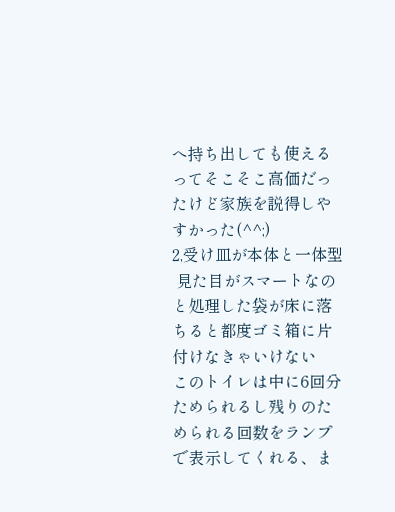へ持ち出しても使えるってそこそこ高価だったけど家族を説得しやすかった(^^;)
2,受け皿が本体と一体型
 見た目がスマートなのと処理した袋が床に落ちると都度ゴミ箱に片付けなきゃいけない
このトイレは中に6回分ためられるし残りのためられる回数をランプで表示してくれる、ま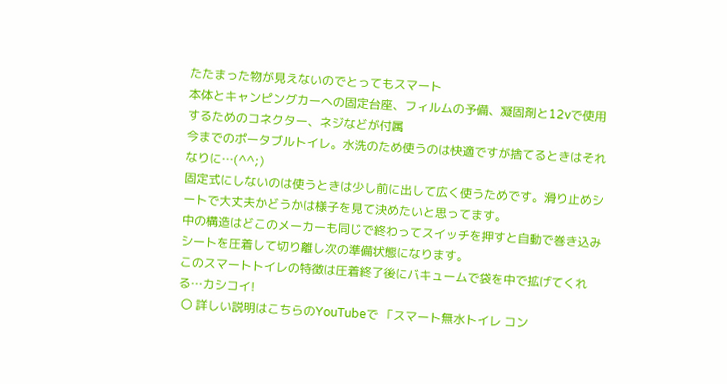たたまった物が見えないのでとってもスマート
本体とキャンピングカーへの固定台座、フィルムの予備、凝固剤と12vで使用するためのコネクター、ネジなどが付属
今までのポータブルトイレ。水洗のため使うのは快適ですが捨てるときはそれなりに…(^^;)
固定式にしないのは使うときは少し前に出して広く使うためです。滑り止めシートで大丈夫かどうかは様子を見て決めたいと思ってます。
中の構造はどこのメーカーも同じで終わってスイッチを押すと自動で巻き込みシートを圧着して切り離し次の準備状態になります。
このスマートトイレの特徴は圧着終了後にバキュームで袋を中で拡げてくれる…カシコイ!
 〇 詳しい説明はこちらのYouTubeで 「スマート無水トイレ コン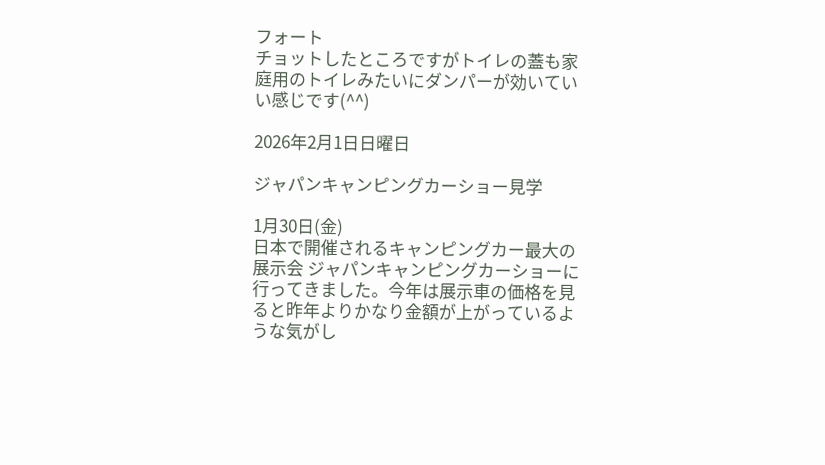フォート
チョットしたところですがトイレの蓋も家庭用のトイレみたいにダンパーが効いていい感じです(^^)

2026年2月1日日曜日

ジャパンキャンピングカーショー見学

1月30日(金)
日本で開催されるキャンピングカー最大の展示会 ジャパンキャンピングカーショーに行ってきました。今年は展示車の価格を見ると昨年よりかなり金額が上がっているような気がし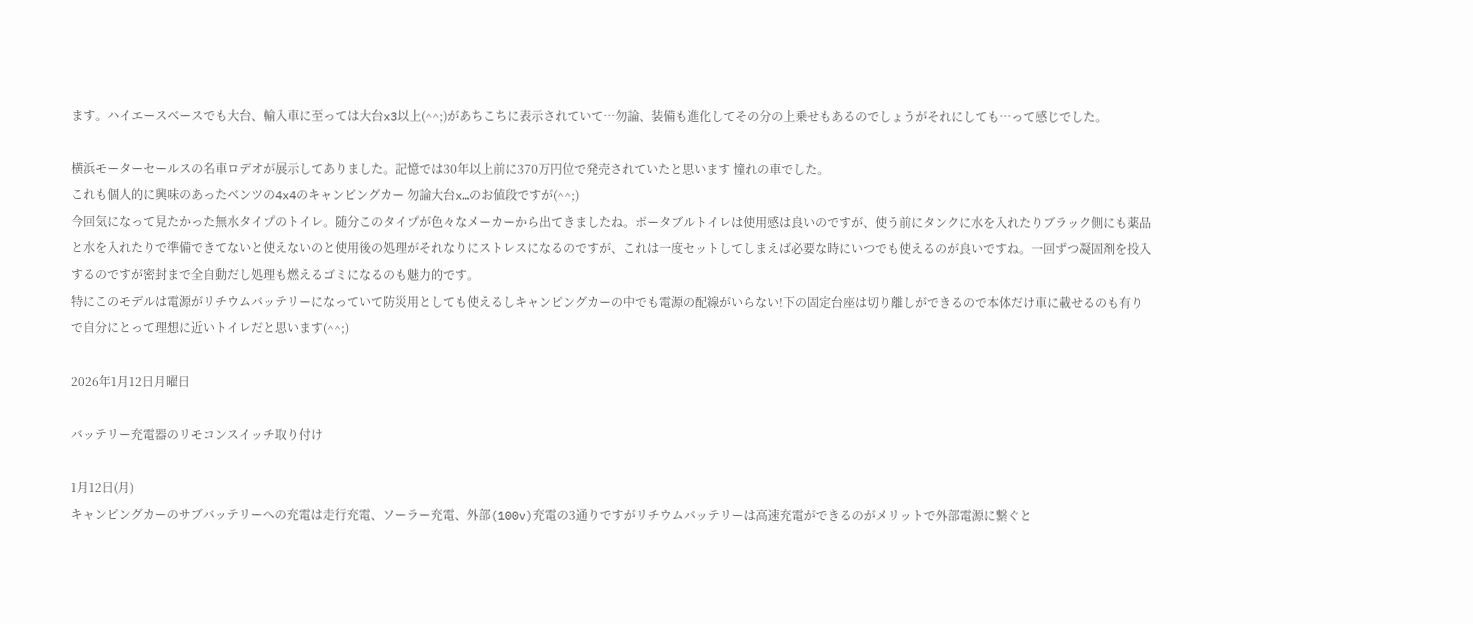ます。ハイエースベースでも大台、輸入車に至っては大台x3以上(^^;)があちこちに表示されていて…勿論、装備も進化してその分の上乗せもあるのでしょうがそれにしても…って感じでした。

横浜モーターセールスの名車ロデオが展示してありました。記憶では30年以上前に370万円位で発売されていたと思います 憧れの車でした。
これも個人的に興味のあったベンツの4x4のキャンピングカー 勿論大台x…のお値段ですが(^^;)
今回気になって見たかった無水タイプのトイレ。随分このタイプが色々なメーカーから出てきましたね。ポータブルトイレは使用感は良いのですが、使う前にタンクに水を入れたりブラック側にも薬品と水を入れたりで準備できてないと使えないのと使用後の処理がそれなりにストレスになるのですが、これは一度セットしてしまえば必要な時にいつでも使えるのが良いですね。一回ずつ凝固剤を投入するのですが密封まで全自動だし処理も燃えるゴミになるのも魅力的です。
特にこのモデルは電源がリチウムバッテリーになっていて防災用としても使えるしキャンピングカーの中でも電源の配線がいらない!下の固定台座は切り離しができるので本体だけ車に載せるのも有りで自分にとって理想に近いトイレだと思います(^^;)

2026年1月12日月曜日

バッテリー充電器のリモコンスイッチ取り付け

1月12日(月)
キャンピングカーのサブバッテリーへの充電は走行充電、ソーラー充電、外部(100v)充電の3通りですがリチウムバッテリーは高速充電ができるのがメリットで外部電源に繋ぐと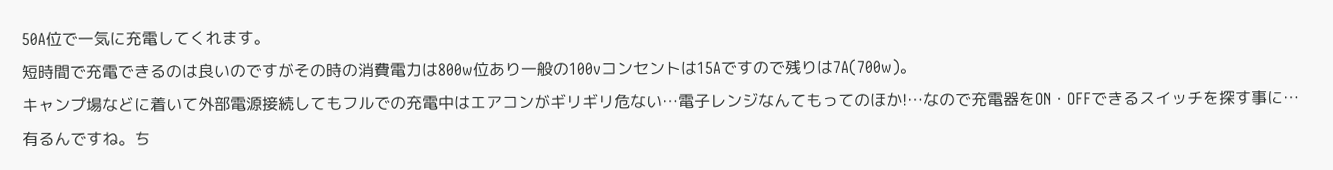50A位で一気に充電してくれます。
短時間で充電できるのは良いのですがその時の消費電力は800w位あり一般の100vコンセントは15Aですので残りは7A(700w)。
キャンプ場などに着いて外部電源接続してもフルでの充電中はエアコンがギリギリ危ない…電子レンジなんてもってのほか!…なので充電器をON・OFFできるスイッチを探す事に…有るんですね。ち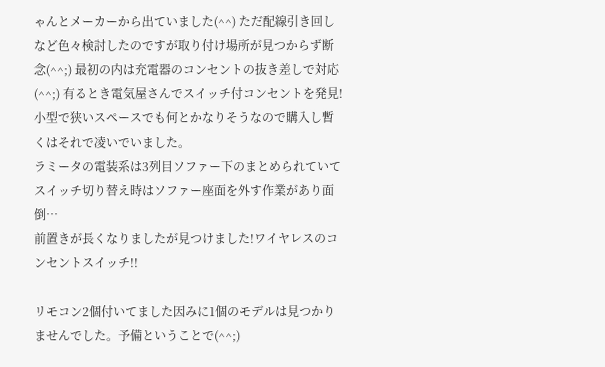ゃんとメーカーから出ていました(^^) ただ配線引き回しなど色々検討したのですが取り付け場所が見つからず断念(^^;) 最初の内は充電器のコンセントの抜き差しで対応(^^;) 有るとき電気屋さんでスイッチ付コンセントを発見!小型で狭いスペースでも何とかなりそうなので購入し暫くはそれで凌いでいました。
ラミータの電装系は3列目ソファー下のまとめられていてスイッチ切り替え時はソファー座面を外す作業があり面倒…
前置きが長くなりましたが見つけました!ワイヤレスのコンセントスイッチ!!

リモコン2個付いてました因みに1個のモデルは見つかりませんでした。予備ということで(^^;)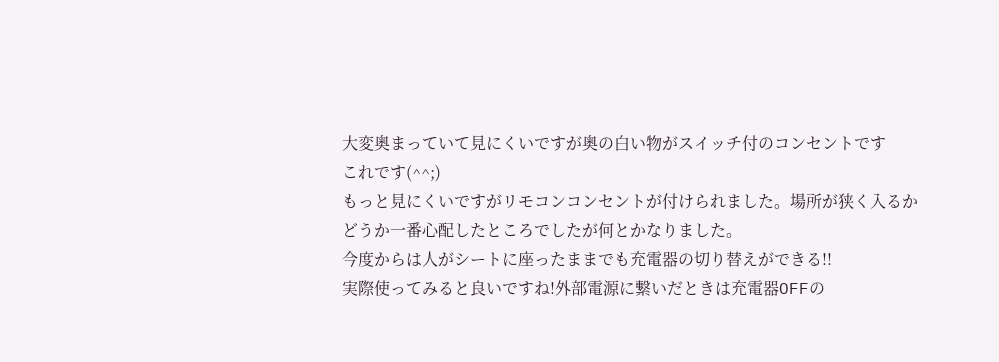大変奥まっていて見にくいですが奥の白い物がスイッチ付のコンセントです
これです(^^;)
もっと見にくいですがリモコンコンセントが付けられました。場所が狭く入るかどうか一番心配したところでしたが何とかなりました。
今度からは人がシートに座ったままでも充電器の切り替えができる!!
実際使ってみると良いですね!外部電源に繋いだときは充電器OFFの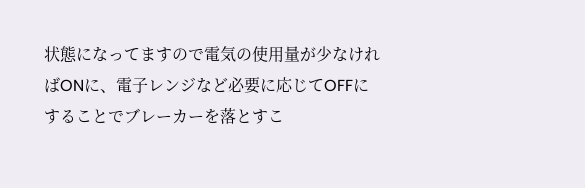状態になってますので電気の使用量が少なければONに、電子レンジなど必要に応じてOFFにすることでブレーカーを落とすこ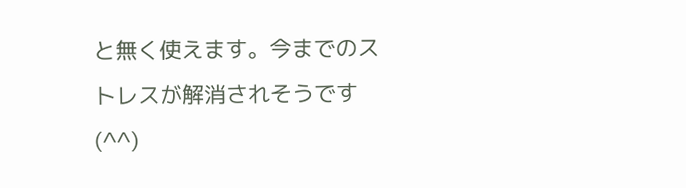と無く使えます。今までのストレスが解消されそうです(^^)